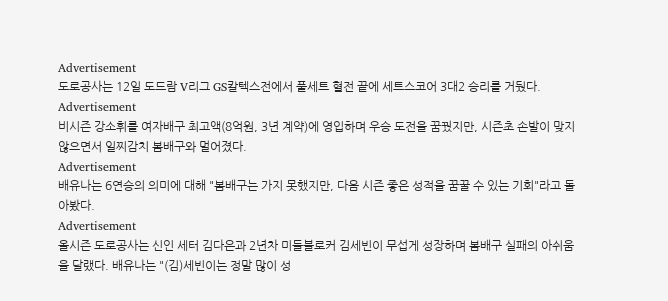Advertisement
도로공사는 12일 도드람 V리그 GS칼텍스전에서 풀세트 혈전 끝에 세트스코어 3대2 승리를 거뒀다.
Advertisement
비시즌 강소휘를 여자배구 최고액(8억원, 3년 계약)에 영입하며 우승 도전을 꿈꿨지만, 시즌초 손발이 맞지 않으면서 일찌감치 봄배구와 멀어졌다.
Advertisement
배유나는 6연승의 의미에 대해 "봄배구는 가지 못했지만, 다음 시즌 좋은 성적을 꿈꿀 수 있는 기회"라고 돌아봤다.
Advertisement
올시즌 도로공사는 신인 세터 김다은과 2년차 미들블로커 김세빈이 무섭게 성장하며 봄배구 실패의 아쉬움을 달랬다. 배유나는 "(김)세빈이는 정말 많이 성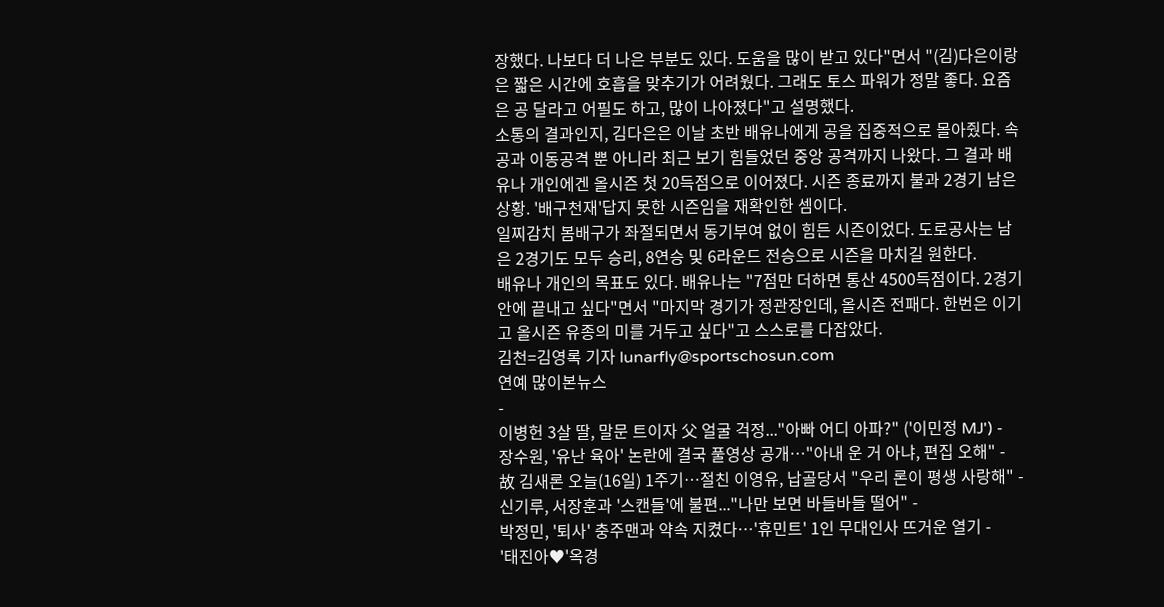장했다. 나보다 더 나은 부분도 있다. 도움을 많이 받고 있다"면서 "(김)다은이랑은 짧은 시간에 호흡을 맞추기가 어려웠다. 그래도 토스 파워가 정말 좋다. 요즘은 공 달라고 어필도 하고, 많이 나아졌다"고 설명했다.
소통의 결과인지, 김다은은 이날 초반 배유나에게 공을 집중적으로 몰아줬다. 속공과 이동공격 뿐 아니라 최근 보기 힘들었던 중앙 공격까지 나왔다. 그 결과 배유나 개인에겐 올시즌 첫 20득점으로 이어졌다. 시즌 종료까지 불과 2경기 남은 상황. '배구천재'답지 못한 시즌임을 재확인한 셈이다.
일찌감치 봄배구가 좌절되면서 동기부여 없이 힘든 시즌이었다. 도로공사는 남은 2경기도 모두 승리, 8연승 및 6라운드 전승으로 시즌을 마치길 원한다.
배유나 개인의 목표도 있다. 배유나는 "7점만 더하면 통산 4500득점이다. 2경기 안에 끝내고 싶다"면서 "마지막 경기가 정관장인데, 올시즌 전패다. 한번은 이기고 올시즌 유종의 미를 거두고 싶다"고 스스로를 다잡았다.
김천=김영록 기자 lunarfly@sportschosun.com
연예 많이본뉴스
-
이병헌 3살 딸, 말문 트이자 父 얼굴 걱정..."아빠 어디 아파?" ('이민정 MJ') -
장수원, '유난 육아' 논란에 결국 풀영상 공개…"아내 운 거 아냐, 편집 오해" -
故 김새론 오늘(16일) 1주기…절친 이영유, 납골당서 "우리 론이 평생 사랑해" -
신기루, 서장훈과 '스캔들'에 불편..."나만 보면 바들바들 떨어" -
박정민, '퇴사' 충주맨과 약속 지켰다…'휴민트' 1인 무대인사 뜨거운 열기 -
'태진아♥'옥경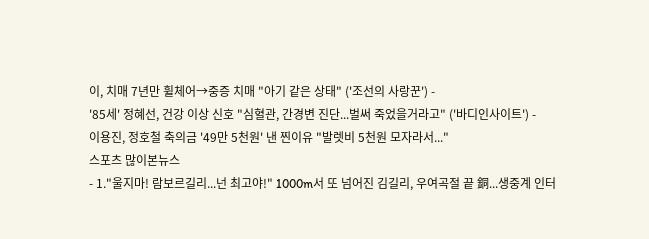이, 치매 7년만 휠체어→중증 치매 "아기 같은 상태" ('조선의 사랑꾼') -
'85세' 정혜선, 건강 이상 신호 "심혈관, 간경변 진단...벌써 죽었을거라고" ('바디인사이트') -
이용진, 정호철 축의금 '49만 5천원' 낸 찐이유 "발렛비 5천원 모자라서..."
스포츠 많이본뉴스
- 1."울지마! 람보르길리...넌 최고야!" 1000m서 또 넘어진 김길리, 우여곡절 끝 銅...생중계 인터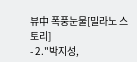뷰中 폭풍눈물[밀라노 스토리]
- 2."박지성,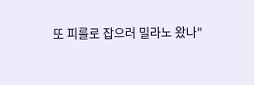또 피를로 잡으러 밀라노 왔나"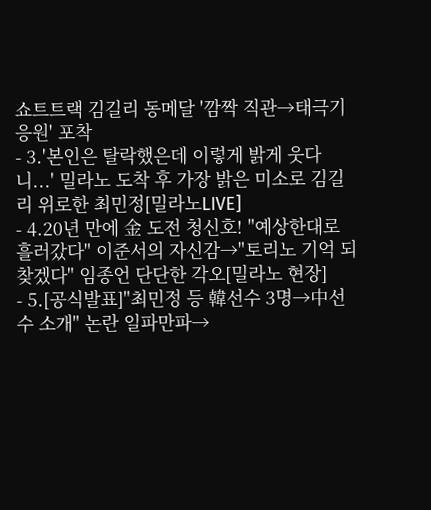쇼트트랙 김길리 동메달 '깜짝 직관→태극기 응원' 포착
- 3.'본인은 탈락했은데 이렇게 밝게 웃다니...' 밀라노 도착 후 가장 밝은 미소로 김길리 위로한 최민정[밀라노LIVE]
- 4.20년 만에 金 도전 청신호! "예상한대로 흘러갔다" 이준서의 자신감→"토리노 기억 되찾겠다" 임종언 단단한 각오[밀라노 현장]
- 5.[공식발표]"최민정 등 韓선수 3명→中선수 소개" 논란 일파만파→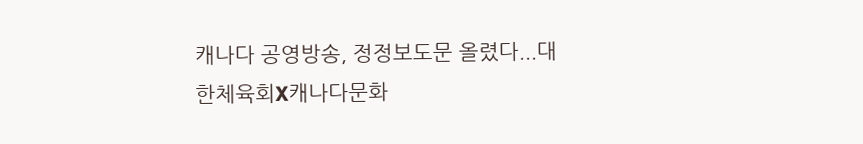캐나다 공영방송, 정정보도문 올렸다...대한체육회X캐나다문화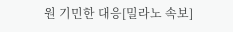원 기민한 대응[밀라노 속보]